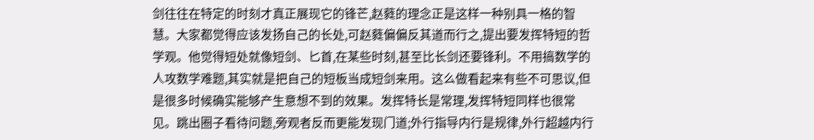剑往往在特定的时刻才真正展现它的锋芒,赵蕤的理念正是这样一种别具一格的智慧。大家都觉得应该发扬自己的长处,可赵蕤偏偏反其道而行之,提出要发挥特短的哲学观。他觉得短处就像短剑、匕首,在某些时刻,甚至比长剑还要锋利。不用搞数学的人攻数学难题,其实就是把自己的短板当成短剑来用。这么做看起来有些不可思议,但是很多时候确实能够产生意想不到的效果。发挥特长是常理,发挥特短同样也很常见。跳出圈子看待问题,旁观者反而更能发现门道;外行指导内行是规律,外行超越内行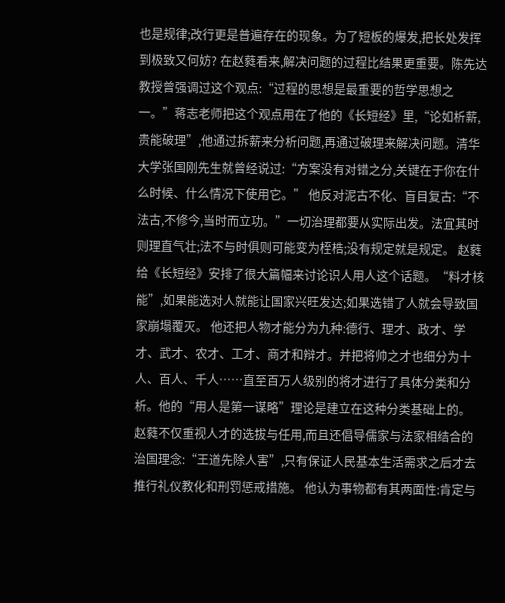也是规律;改行更是普遍存在的现象。为了短板的爆发,把长处发挥到极致又何妨? 在赵蕤看来,解决问题的过程比结果更重要。陈先达教授曾强调过这个观点:“过程的思想是最重要的哲学思想之一。”蒋志老师把这个观点用在了他的《长短经》里,“论如析薪,贵能破理”,他通过拆薪来分析问题,再通过破理来解决问题。清华大学张国刚先生就曾经说过:“方案没有对错之分,关键在于你在什么时候、什么情况下使用它。” 他反对泥古不化、盲目复古:“不法古,不修今,当时而立功。”一切治理都要从实际出发。法宜其时则理直气壮;法不与时俱则可能变为桎梏;没有规定就是规定。 赵蕤给《长短经》安排了很大篇幅来讨论识人用人这个话题。“料才核能”,如果能选对人就能让国家兴旺发达;如果选错了人就会导致国家崩塌覆灭。 他还把人物才能分为九种:德行、理才、政才、学才、武才、农才、工才、商才和辩才。并把将帅之才也细分为十人、百人、千人……直至百万人级别的将才进行了具体分类和分析。他的“用人是第一谋略”理论是建立在这种分类基础上的。 赵蕤不仅重视人才的选拔与任用,而且还倡导儒家与法家相结合的治国理念:“王道先除人害”,只有保证人民基本生活需求之后才去推行礼仪教化和刑罚惩戒措施。 他认为事物都有其两面性:肯定与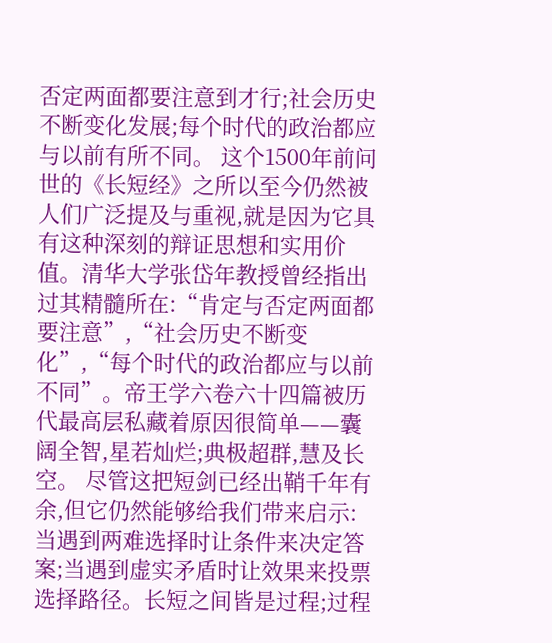否定两面都要注意到才行;社会历史不断变化发展;每个时代的政治都应与以前有所不同。 这个1500年前问世的《长短经》之所以至今仍然被人们广泛提及与重视,就是因为它具有这种深刻的辩证思想和实用价值。清华大学张岱年教授曾经指出过其精髓所在:“肯定与否定两面都要注意”,“社会历史不断变化”,“每个时代的政治都应与以前不同”。帝王学六卷六十四篇被历代最高层私藏着原因很简单——囊阔全智,星若灿烂;典极超群,慧及长空。 尽管这把短剑已经出鞘千年有余,但它仍然能够给我们带来启示:当遇到两难选择时让条件来决定答案;当遇到虚实矛盾时让效果来投票选择路径。长短之间皆是过程;过程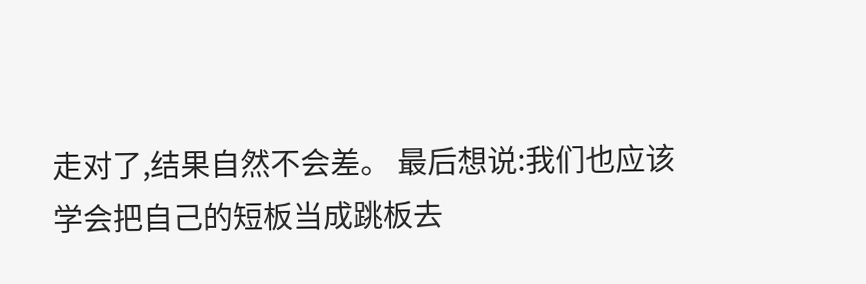走对了,结果自然不会差。 最后想说:我们也应该学会把自己的短板当成跳板去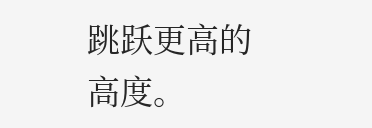跳跃更高的高度。